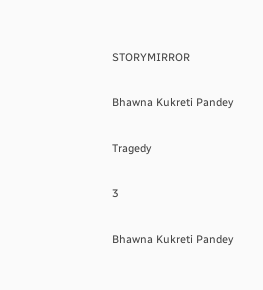STORYMIRROR

Bhawna Kukreti Pandey

Tragedy

3

Bhawna Kukreti Pandey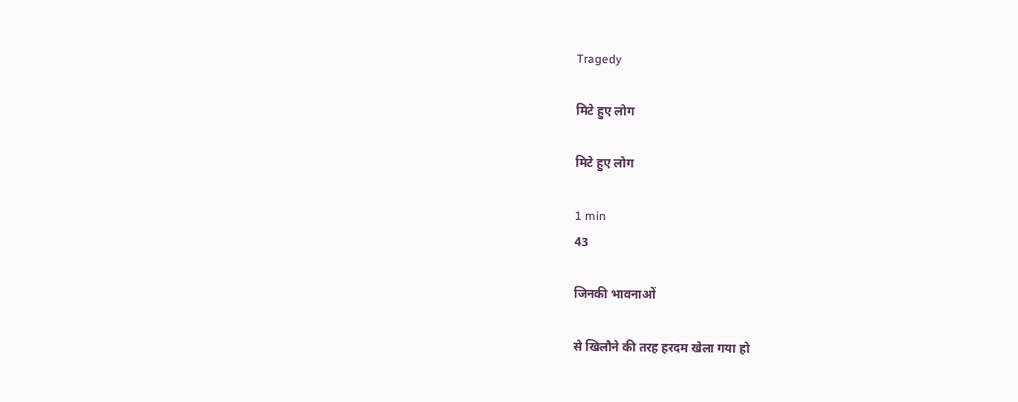Tragedy

मिटे हुए लोग

मिटे हुए लोग

1 min
43

जिनकी भावनाओं

से खिलौने की तरह हरदम खेला गया हो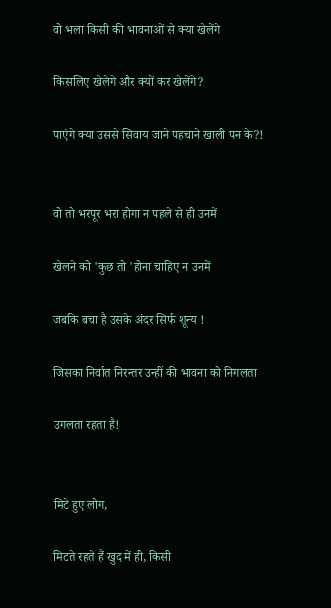वो भला किसी की भावनाओं से क्या खेलेंगे

किसलिए खेलेगे और क्यों कर खेलेंगे?

पाएंगे क्या उससे सिवाय जाने पहचाने खाली पन के?!


वो तो भरपूर भरा होगा न पहले से ही उनमें

खेलने को 'कुछ तो 'होना चाहिए न उनमें

जबकि बचा है उसके अंदर सिर्फ शून्य !

जिसका निर्वात निरन्तर उन्हीं की भावना को निगलता

उगलता रहता है!


मिटे हुए लोग,

मिटते रहते हैं खुद में ही, किसी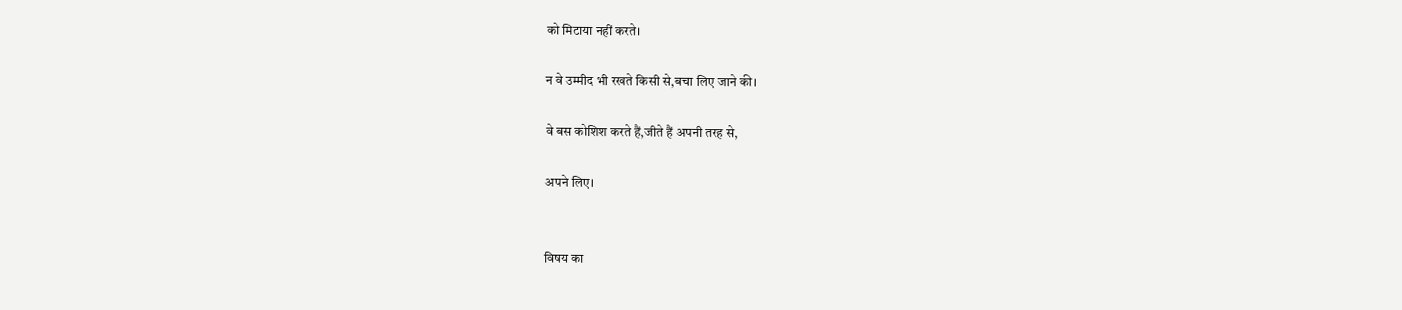को मिटाया नहीं करते।

न वे उम्मीद भी रखते किसी से,बचा लिए जाने की।

वे बस कोशिश करते हैं,जीते हैं अपनी तरह से,

अपने लिए।


विषय का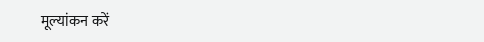मूल्यांकन करें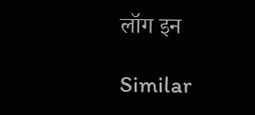लॉग इन

Similar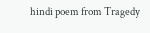hindi poem from Tragedy